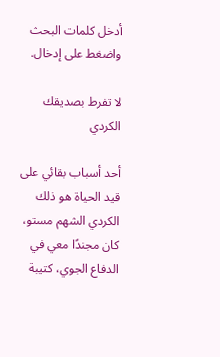أدخل كلمات البحث واضغط على إدخال.

لا تفرط بصديقك الكردي

أحد أسباب بقائي على قيد الحياة هو ذلك الكردي الشهم مستو، كان مجندًا معي في الدفاع الجوي، كتيبة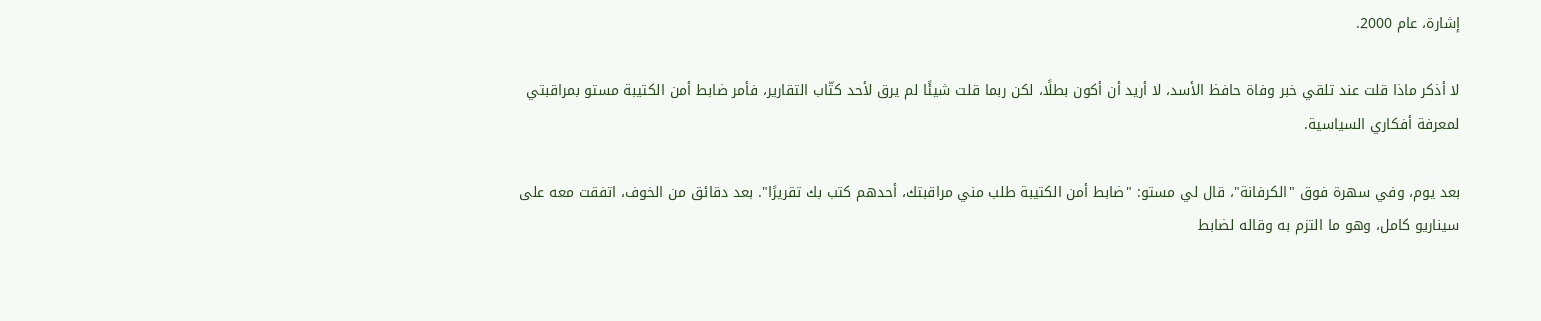إشارة، عام 2000.

لا أذكر ماذا قلت عند تلقي خبر وفاة حافظ الأسد، لا أريد أن أكون بطلًا، لكن ربما قلت شيئًا لم يرق لأحد كتّاب التقارير، فأمر ضابط أمن الكتيبة مستو بمراقبتي لمعرفة أفكاري السياسية.

بعد يوم، وفي سهرة فوق "الكرفانة"، قال لي مستو: "ضابط أمن الكتيبة طلب مني مراقبتك، أحدهم كتب بك تقريرًا". بعد دقائق من الخوف، اتفقت معه على سيناريو كامل، وهو ما التزم به وقاله لضابط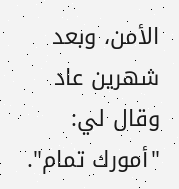الأمن، وبعد شهرين عاد وقال لي: "أمورك تمام".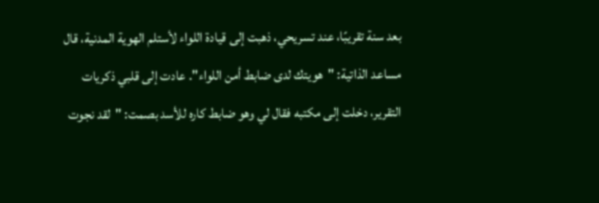بعد سنة تقريبًا، عند تسريحي، ذهبت إلى قيادة اللواء لأستلم الهوية المدنية، قال مساعد الذاتية: "هويتك لدى ضابط أمن اللواء". عادت إلى قلبي ذكريات التقرير، دخلت إلى مكتبه فقال لي وهو ضابط كاره للأسد بصمت: "لقد نجوت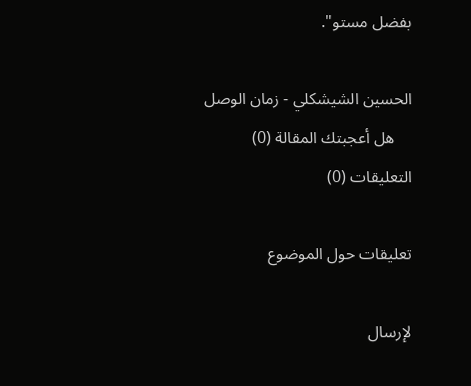بفضل مستو".

الحسين الشيشكلي - زمان الوصل
    هل أعجبتك المقالة (0)
التعليقات (0)

تعليقات حول الموضوع

لإرسال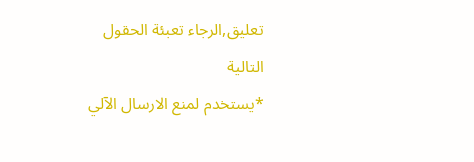تعليق,الرجاء تعبئة الحقول التالية
*يستخدم لمنع الارسال الآلي